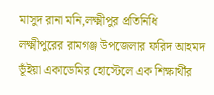মাসুদ রানা মনি,লক্ষ্মীপুর প্রতিনিধি
লক্ষ্মীপুরের রামগঞ্জ উপজেলার ফরিদ আহমদ ভূঁইয়া একাডেমির হোস্টেলে এক শিক্ষার্থীর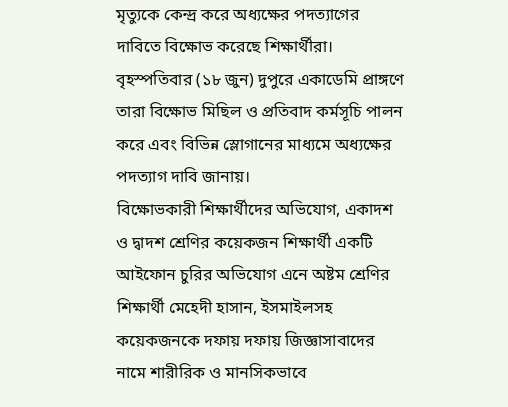মৃত্যুকে কেন্দ্র করে অধ্যক্ষের পদত্যাগের দাবিতে বিক্ষোভ করেছে শিক্ষার্থীরা। বৃহস্পতিবার (১৮ জুন) দুপুরে একাডেমি প্রাঙ্গণে তারা বিক্ষোভ মিছিল ও প্রতিবাদ কর্মসূচি পালন করে এবং বিভিন্ন স্লোগানের মাধ্যমে অধ্যক্ষের পদত্যাগ দাবি জানায়।
বিক্ষোভকারী শিক্ষার্থীদের অভিযোগ, একাদশ ও দ্বাদশ শ্রেণির কয়েকজন শিক্ষার্থী একটি আইফোন চুরির অভিযোগ এনে অষ্টম শ্রেণির শিক্ষার্থী মেহেদী হাসান, ইসমাইলসহ কয়েকজনকে দফায় দফায় জিজ্ঞাসাবাদের নামে শারীরিক ও মানসিকভাবে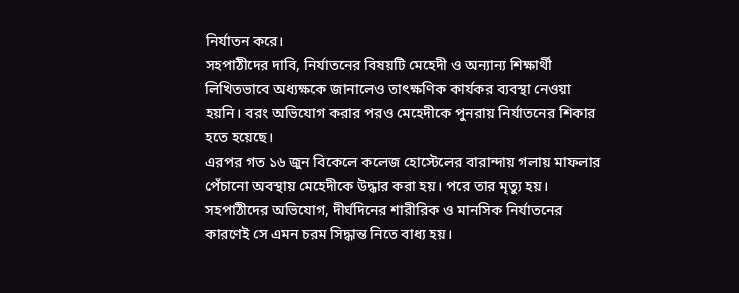নির্যাতন করে।
সহপাঠীদের দাবি, নির্যাতনের বিষয়টি মেহেদী ও অন্যান্য শিক্ষার্থী লিখিতভাবে অধ্যক্ষকে জানালেও তাৎক্ষণিক কার্যকর ব্যবস্থা নেওয়া হয়নি। বরং অভিযোগ করার পরও মেহেদীকে পুনরায় নির্যাতনের শিকার হতে হয়েছে।
এরপর গত ১৬ জুন বিকেলে কলেজ হোস্টেলের বারান্দায় গলায় মাফলার পেঁচানো অবস্থায় মেহেদীকে উদ্ধার করা হয়। পরে তার মৃত্যু হয়। সহপাঠীদের অভিযোগ, দীর্ঘদিনের শারীরিক ও মানসিক নির্যাতনের কারণেই সে এমন চরম সিদ্ধান্ত নিতে বাধ্য হয়।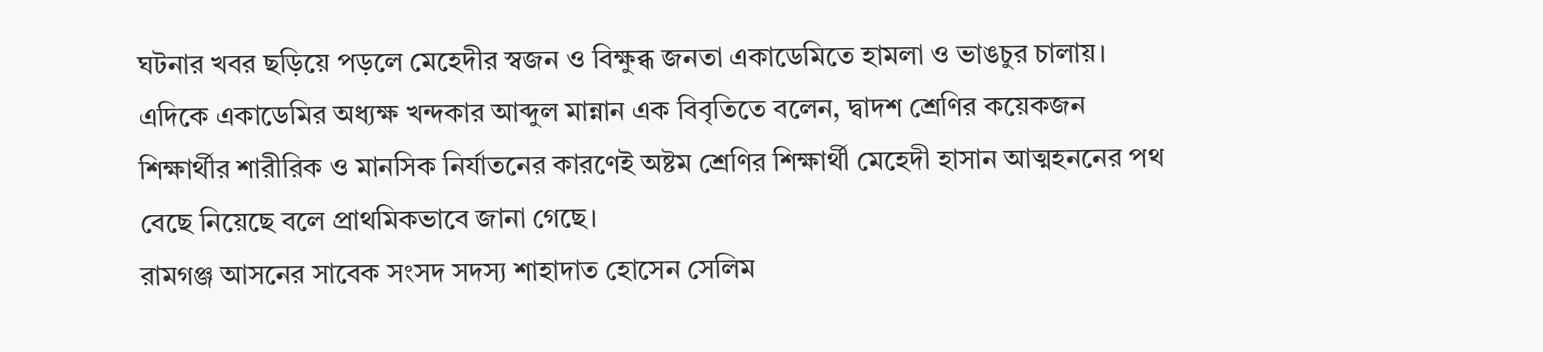ঘটনার খবর ছড়িয়ে পড়লে মেহেদীর স্বজন ও বিক্ষুব্ধ জনতা একাডেমিতে হামলা ও ভাঙচুর চালায়।
এদিকে একাডেমির অধ্যক্ষ খন্দকার আব্দুল মান্নান এক বিবৃতিতে বলেন, দ্বাদশ শ্রেণির কয়েকজন শিক্ষার্থীর শারীরিক ও মানসিক নির্যাতনের কারণেই অষ্টম শ্রেণির শিক্ষার্থী মেহেদী হাসান আত্মহননের পথ বেছে নিয়েছে বলে প্রাথমিকভাবে জানা গেছে।
রামগঞ্জ আসনের সাবেক সংসদ সদস্য শাহাদাত হোসেন সেলিম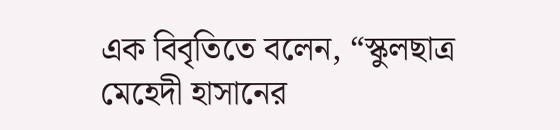এক বিবৃতিতে বলেন, “স্কুলছাত্র মেহেদী হাসানের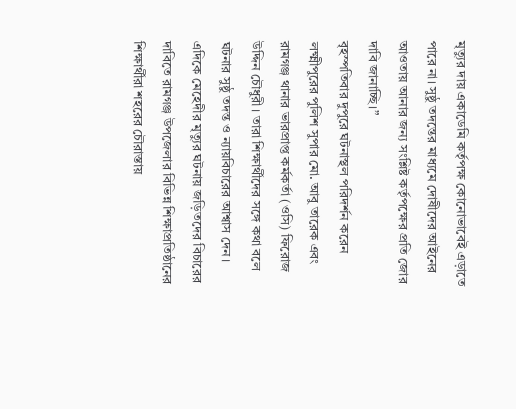মৃত্যুর দায় একাডেমি কর্তৃপক্ষ কোনোভাবেই এড়াতে পারে না। সুষ্ঠু তদন্তের মাধ্যমে দোষীদের আইনের আওতায় আনার জন্য সংশ্লিষ্ট কর্তৃপক্ষের প্রতি জোর দাবি জানাচ্ছি।”
বৃহস্পতিবার দুপুরে ঘটনাস্থল পরিদর্শন করেন লক্ষ্মীপুরের পুলিশ সুপার মো. আবু তারেক এবং রামগঞ্জ থানার ভারপ্রাপ্ত কর্মকর্তা (ওসি) ফিরোজ উদ্দিন চৌধুরী। তারা শিক্ষার্থীদের সঙ্গে কথা বলে ঘটনার সুষ্ঠু তদন্ত ও ন্যায়বিচারের আশ্বাস দেন।
এদিকে মেহেদীর মৃত্যুর ঘটনায় জড়িতদের বিচারের দাবিতে রামগঞ্জ উপজেলার বিভিন্ন শিক্ষাপ্রতিষ্ঠানের শিক্ষার্থীরা শহরের চৌরাস্তায়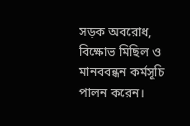সড়ক অবরোধ, বিক্ষোভ মিছিল ও মানববন্ধন কর্মসূচি পালন করেন।